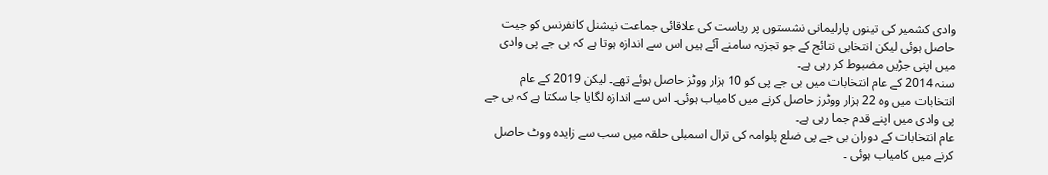وادی کشمیر کی تینوں پارلیمانی نشستوں پر ریاست کی علاقائی جماعت نیشنل کانفرنس کو جیت حاصل ہوئی لیکن انتخابی نتائج کے جو تجزیہ سامنے آئے ہیں اس سے اندازہ ہوتا ہے کہ بی جے پی وادی میں اپنی جڑیں مضبوط کر رہی ہے۔
سنہ 2014 کے عام انتخابات میں بی جے پی کو 10 ہزار ووٹز حاصل ہوئے تھے۔ لیکن 2019 کے عام انتخابات میں وہ 22 ہزار ووٹرز حاصل کرنے میں کامیاب ہوئی۔ اس سے اندازہ لگایا جا سکتا ہے کہ بی جے پی وادی میں اپنے قدم جما رہی ہے۔
عام انتخابات کے دوران بی جے پی ضلع پلوامہ کی ترال اسمبلی حلقہ میں سب سے زایدہ ووٹ حاصل کرنے میں کامیاب ہوئی ۔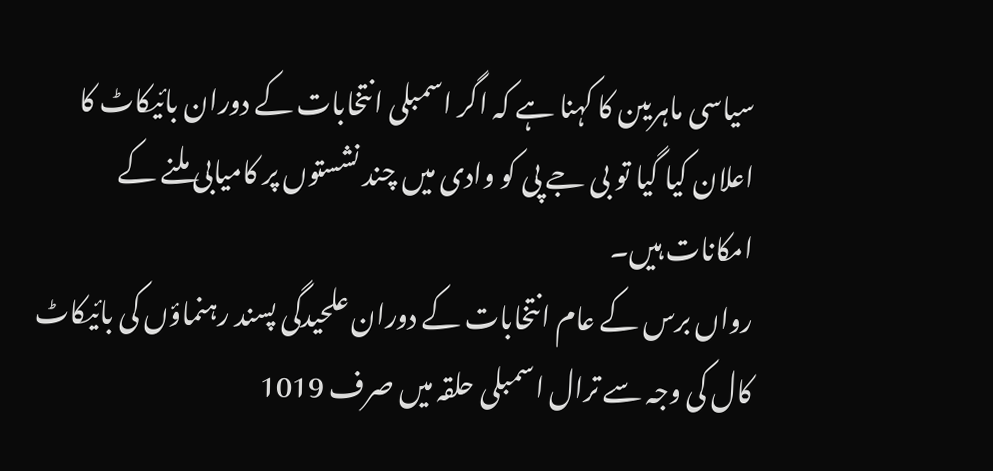سیاسی ماہریںن کا کہنا ہے کہ اگر اسمبلی انتخابات کے دوران بائیکاٹ کا اعلان کیا گیا تو بی جے پی کو وادی میں چند نشستوں پر کامیابی ملنے کے امکانات ہیں۔
رواں برس کے عام انتخابات کے دوران علحیدگی پسند رہنماؤں کی بائیکاٹ کال کی وجہ سے ترال اسمبلی حلقہ میں صرف 1019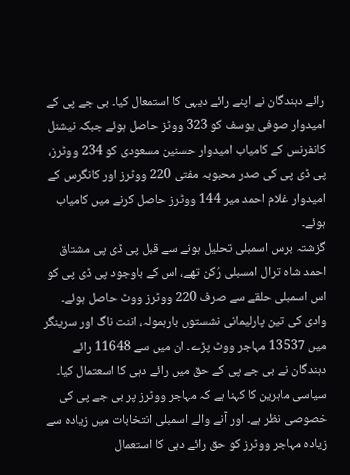رائے دہندگان نے اپنے رائے دیہی کا استمعال کیا۔ بی جے پی کے امیدوار صوفی یوسف کو 323 ووٹز حاصل ہوئے جبکہ نیشنل کانفرنس کے کامیاب امیدوار حسنین مسعودی کو 234 ووٹرز، پی ڈی پی کی صدر محبوبہ مفتی 220 ووٹرز اور کانگرس کے امیدوار غلام احمد میر 144 ووٹرز حاصل کرنے میں کامیاب ہوئے۔
گزشتہ برس اسمبلی تحلیل ہونے سے قبل پی ڈی پی مشتاق احمد شاہ ترال امسبلی رُکن تھے، اس کے باوجود پی ڈی پی کو اس اسمبلی حلقے سے صرف 220 ووٹرز ووٹ حاصل ہوئے۔
وادی کی تین پارلیمانی نشستوں بارہمولہ، اننت ناگ اور سرینگر میں 13537 مہاجر ووٹ پڑے۔ ان میں سے 11648 رائے دہندگان نے بی جے پی کے حق میں رائے دہی کا اسعتمال کیا۔
سیاسی ماہرین کا کہنا ہے کہ مہاجر ووٹرز پر بی جے پی کی خصوصی نظر ہے۔ اور آنے والے اسمبلی انتخابات میں زیادہ سے زیادہ مہاجر ووٹرز کو حق رائے دہی کا استعمال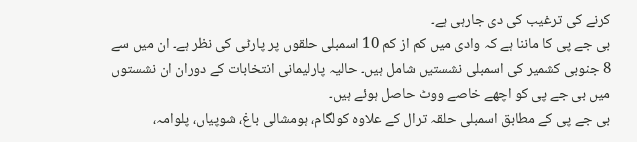کرنے کی ترغیب کی دی جارہی ہے۔
بی جے پی کا ماننا ہے کہ وادی میں کم از کم 10 اسمبلی حلقوں پر پارٹی کی نظر ہے۔ ان میں سے 8 جنوبی کشمیر کی اسمبلی نشستیں شامل ہیں۔ حالیہ پارلیمانی انتخابات کے دوران ان نشستوں میں بی جے پی کو اچھے خاصے ووٹ حاصل ہوئے ہیں۔
بی جے پی کے مطابق اسمبلی حلقہ ترال کے علاوہ کولگام، ہومشالی باغ، شوپیاں، پلوامہ،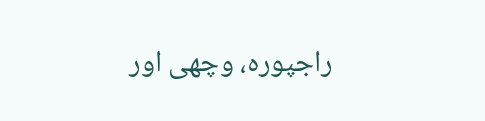راجپورہ، وچھی اور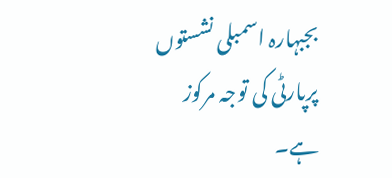بجبہارہ اسمبلی نشستوں پرپارٹی کی توجہ مرکوز ہے۔